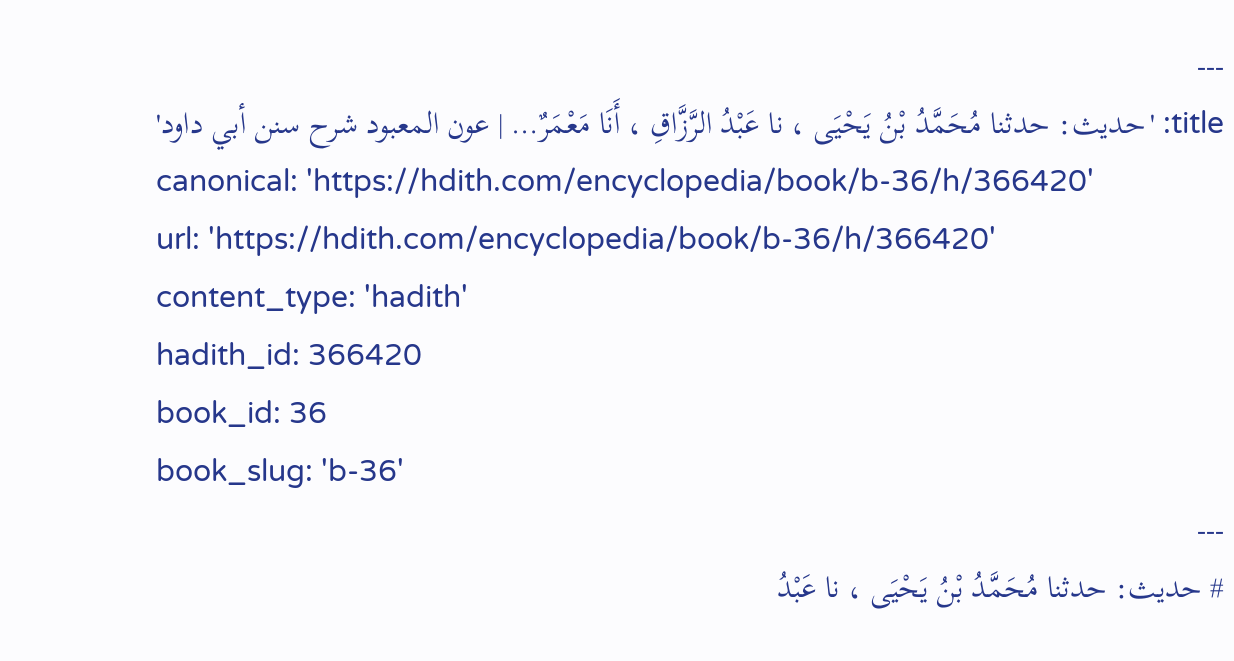---
title: 'حديث: حدثنا مُحَمَّدُ بْنُ يَحْيَى ، نا عَبْدُ الرَّزَّاقِ ، أَنَا مَعْمَرٌ… | عون المعبود شرح سنن أبي داود'
canonical: 'https://hdith.com/encyclopedia/book/b-36/h/366420'
url: 'https://hdith.com/encyclopedia/book/b-36/h/366420'
content_type: 'hadith'
hadith_id: 366420
book_id: 36
book_slug: 'b-36'
---
# حديث: حدثنا مُحَمَّدُ بْنُ يَحْيَى ، نا عَبْدُ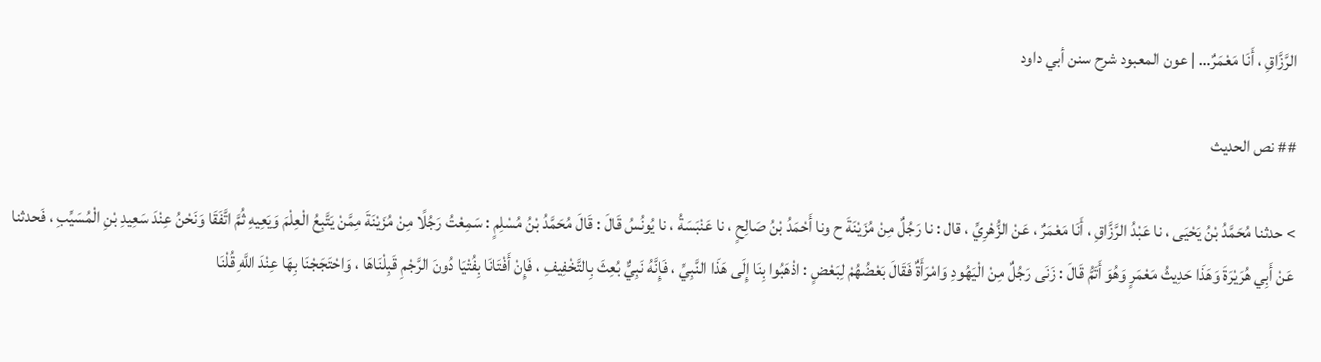الرَّزَّاقِ ، أَنَا مَعْمَرٌ… | عون المعبود شرح سنن أبي داود

## نص الحديث

> حدثنا مُحَمَّدُ بْنُ يَحْيَى ، نا عَبْدُ الرَّزَّاقِ ، أَنَا مَعْمَرٌ ، عَنْ الزُّهْرِيِّ ، قال : نا رَجُلٌ مِنْ مُزَيْنَةَ ح ونا أَحْمَدُ بْنُ صَالِحٍ ، نا عَنْبَسَةُ ، نا يُونُسُ قَالَ : قَالَ مُحَمَّدُ بْنُ مُسْلِمٍ : سَمِعْتُ رَجُلًا مِنْ مُزَيْنَةَ مِمَّنْ يَتَّبِعُ الْعِلْمَ وَيَعِيهِ ثُمَّ اتَّفَقَا وَنَحْنُ عِنْدَ سَعِيدِ بْنِ الْمُسَيِّبِ ، فَحدثنا عَنْ أَبِي هُرَيْرَةَ وَهَذَا حَدِيثُ مَعْمَرٍ وَهُوَ أَتَمُّ قَالَ : زَنَى رَجُلٌ مِنْ الْيَهُودِ وَامْرَأَةٌ فَقَالَ بَعْضُهُمْ لِبَعْضٍ : اذْهَبُوا بِنَا إِلَى هَذَا النَّبِيِّ ، فَإِنَّهُ نَبِيٌّ بُعِثَ بِالتَّخْفِيفِ ، فَإِنْ أَفْتَانَا بِفُتْيَا دُونَ الرَّجْمِ قَبِلْنَاهَا ، وَاحْتَجَجْنَا بِهَا عِنْدَ اللَّهِ قُلْنَا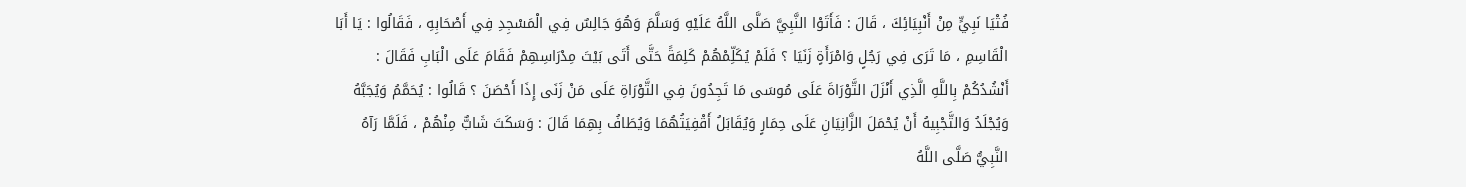فُتْيَا نَبِيٍّ مِنْ أَنْبِيَائِكَ ، قَالَ : فَأَتَوْا النَّبِيَّ صَلَّى اللَّهُ عَلَيْهِ وَسَلَّمَ وَهُوَ جَالِسٌ فِي الْمَسْجِدِ فِي أَصْحَابِهِ ، فَقَالُوا : يَا أَبَا الْقَاسِمِ ، مَا تَرَى فِي رَجُلٍ وَامْرَأَةٍ زَنَيَا ؟ فَلَمْ يُكَلِّمْهُمْ كَلِمَةً حَتَّى أَتَى بَيْتَ مِدْرَاسِهِمْ فَقَامَ عَلَى الْبَابِ فَقَالَ : أَنْشُدُكُمْ بِاللَّهِ الَّذِي أَنْزَلَ التَّوْرَاةَ عَلَى مُوسَى مَا تَجِدُونَ فِي التَّوْرَاةِ عَلَى مَنْ زَنَى إِذَا أَحْصَنَ ؟ قَالُوا : يُحَمَّمُ وَيُجَبَّهُ وَيُجْلَدُ وَالتَّجْبِيهُ أَنْ يُحْمَلَ الزَّانِيَانِ عَلَى حِمَارٍ وَيُقَابَلُ أَقْفِيَتُهُمَا وَيُطَافُ بِهِمَا قَالَ : وَسَكَتَ شَابٌّ مِنْهُمْ ، فَلَمَّا رَآهُ النَّبِيُّ صَلَّى اللَّهُ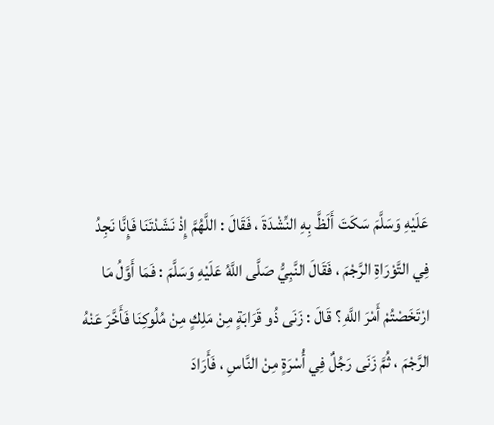عَلَيْهِ وَسَلَّمَ سَكَتَ أَلَظَّ بِهِ النِّشْدَةَ ، فَقَالَ : اللَّهُمَّ إِذْ نَشَدْتَنَا فَإِنَّا نَجِدُ فِي التَّوْرَاةِ الرَّجْمَ ، فَقَالَ النَّبِيُّ صَلَّى اللَّهُ عَلَيْهِ وَسَلَّمَ : فَمَا أَوَّلُ مَا ارْتَخَصْتُمْ أَمْرَ اللَّهِ ؟ قَالَ : زَنَى ذُو قَرَابَةٍ مِنْ مَلِكٍ مِنْ مُلُوكِنَا فَأَخَّرَ عَنْهُ الرَّجْمَ ، ثُمَّ زَنَى رَجُلٌ فِي أُسْرَةٍ مِنْ النَّاسِ ، فَأَرَادَ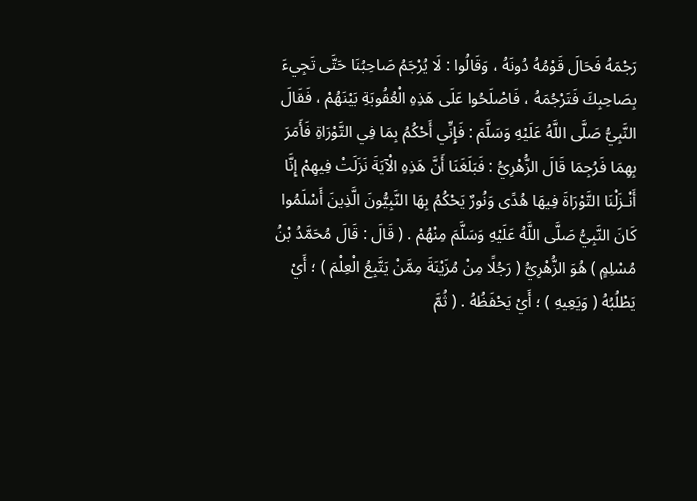رَجْمَهُ فَحَالَ قَوْمُهُ دُونَهُ ، وَقَالُوا : لَا يُرْجَمُ صَاحِبُنَا حَتَّى تَجِيءَ بِصَاحِبِكَ فَتَرْجُمَهُ ، فَاصْلَحُوا عَلَى هَذِهِ الْعُقُوبَةِ بَيْنَهُمْ ، فَقَالَ النَّبِيُّ صَلَّى اللَّهُ عَلَيْهِ وَسَلَّمَ : فَإِنِّي أَحْكُمُ بِمَا فِي التَّوْرَاةِ فَأَمَرَ بِهِمَا فَرُجِمَا قَالَ الزُّهْرِيُّ : فَبَلَغَنَا أَنَّ هَذِهِ الْآيَةَ نَزَلَتْ فِيهِمْ إِنَّا أَنْـزَلْنَا التَّوْرَاةَ فِيهَا هُدًى وَنُورٌ يَحْكُمُ بِهَا النَّبِيُّونَ الَّذِينَ أَسْلَمُوا كَانَ النَّبِيُّ صَلَّى اللَّهُ عَلَيْهِ وَسَلَّمَ مِنْهُمْ . ( قَالَ : قَالَ مُحَمَّدُ بْنُ مُسْلِمٍ ) هُوَ الزُّهْرِيُّ ( رَجُلًا مِنْ مُزَيْنَةَ مِمَّنْ يَتَّبِعُ الْعِلْمَ ) ؛ أَيْ يَطْلُبُهُ ( وَيَعِيهِ ) ؛ أَيْ يَحْفَظُهُ . ( ثُمَّ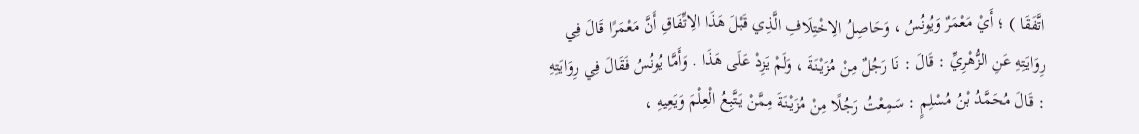اتَّفَقَا ) ؛ أَيْ مَعْمَرٌ وَيُونُسُ ، وَحَاصِلُ الِاخْتِلَافِ الَّذِي قَبْلَ هَذَا الِاتِّفَاقِ أَنَّ مَعْمَرًا قَالَ فِي رِوَايَتِهِ عَنِ الزُّهْرِيِّ : قَالَ : نَا رَجُلٌ مِنْ مُزَيْنَةَ ، وَلَمْ يَزِدْ عَلَى هَذَا . وَأَمَّا يُونُسُ فَقَالَ فِي رِوَايَتِهِ : قَالَ مُحَمَّدُ بْنُ مُسْلِمٍ : سَمِعْتُ رَجُلًا مِنْ مُزَيْنَةَ مِمَّنْ يَتَّبِعُ الْعِلْمَ وَيَعِيهِ ،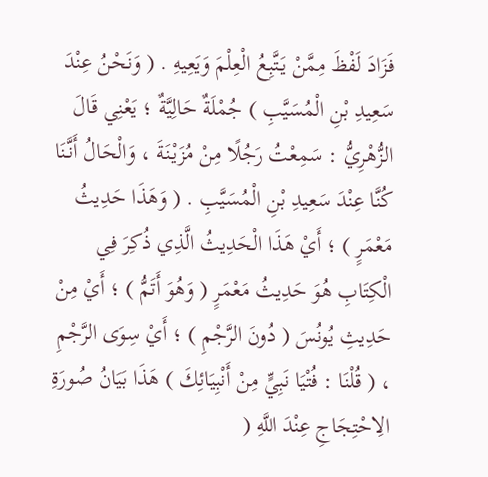فَزَادَ لَفْظَ مِمَّنْ يَتَّبِعُ الْعِلْمَ وَيَعِيهِ . ( وَنَحْنُ عِنْدَ سَعِيدِ بْنِ الْمُسَيَّبِ ) جُمْلَةٌ حَالِيَّةٌ ؛ يَعْنِي قَالَ الزُّهْرِيُّ : سَمِعْتُ رَجُلًا مِنْ مُزَيْنَةَ ، وَالْحَالُ أَنَّنَا كُنَّا عِنْدَ سَعِيدِ بْنِ الْمُسَيَّبِ . ( وَهَذَا حَدِيثُ مَعْمَرٍ ) ؛ أَيْ هَذَا الْحَدِيثُ الَّذِي ذُكِرَ فِي الْكِتَابِ هُوَ حَدِيثُ مَعْمَرٍ ( وَهُوَ أَتَمُّ ) ؛ أَيْ مِنْ حَدِيثِ يُونُسَ ( دُونَ الرَّجْمِ ) ؛ أَيْ سِوَى الرَّجْمِ ، ( قُلْنَا : فُتْيَا نَبِيٍّ مِنْ أَنْبِيَائِكَ ) هَذَا بَيَانُ صُورَةِ الِاحْتِجَاجِ عِنْدَ اللَّهِ (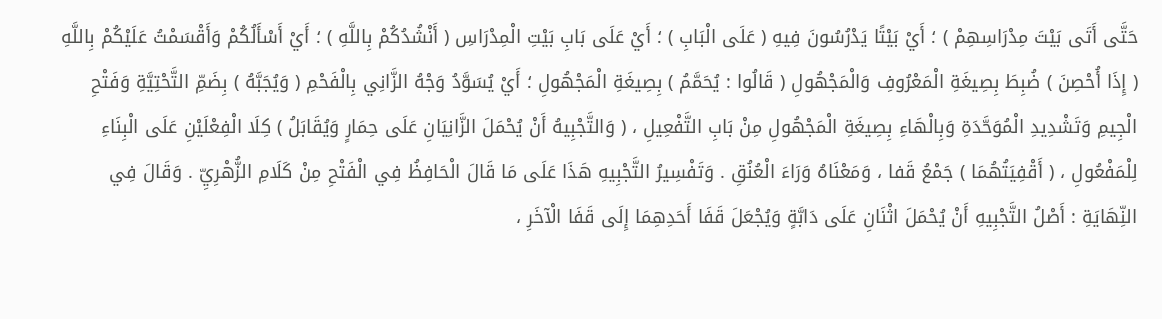حَتَّى أَتَى بَيْتَ مِدْرَاسِهِمْ ) ؛ أَيْ بَيْتًا يَدْرُسُونَ فِيهِ ( عَلَى الْبَابِ ) ؛ أَيْ عَلَى بَابِ بَيْتِ الْمِدْرَاسِ ( أَنْشُدُكُمْ بِاللَّهِ ) ؛ أَيْ أَسْأَلُكُمْ وَأَقْسَمْتُ عَلَيْكُمْ بِاللَّهِ ( إِذَا أُحْصِنَ ) ضُبِطَ بِصِيغَةِ الْمَعْرُوفِ وَالْمَجْهُولِ ( قَالُوا : يُحَمَّمُ ) بِصِيغَةِ الْمَجْهُولِ ؛ أَيْ يُسَوَّدُ وَجْهُ الزَّانِي بِالْفَحْمِ ( وَيُجَبَّهُ ) بِضَمِّ التَّحْتِيَّةِ وَفَتْحِ الْجِيمِ وَتَشْدِيدِ الْمُوَحَّدَةِ وَبِالْهَاءِ بِصِيغَةِ الْمَجْهُولِ مِنْ بَابِ التَّفْعِيلِ ، ( وَالتَّجْبِيهُ أَنْ يُحْمَلَ الزَّانِيَانِ عَلَى حِمَارٍ وَيُقَابَلُ ) كِلَا الْفِعْلَيْنِ عَلَى الْبِنَاءِ لِلْمَفْعُولِ ، ( أَقْفِيَتُهُمَا ) جَمْعُ قَفا ، وَمَعْنَاهُ وَرَاءَ الْعُنُقِ . وَتَفْسِيرُ التَّجْبِيهِ هَذَا عَلَى مَا قَالَ الْحَافِظُ فِي الْفَتْحِ مِنْ كَلَامِ الزُّهْرِيِّ . وَقَالَ فِي النِّهَايَةِ : أَصْلُ التَّجْبِيهِ أَنْ يُحْمَلَ اثْنَانِ عَلَى دَابَّةٍ وَيُجْعَلَ قَفَا أَحَدِهِمَا إِلَى قَفَا الْآخَرِ ،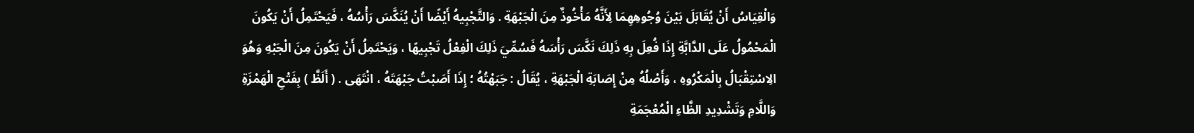وَالْقِيَاسُ أَنْ يُقَابَلَ بَيْنَ وُجُوهِهِمَا لِأَنَّهُ مَأْخُوذٌ مِنَ الْجَبْهَةِ . وَالتَّجْبِيهُ أَيْضًا أَنْ يُنَكَّسَ رَأْسُهُ ، فَيَحْتَمِلُ أَنْ يَكُونَ الْمَحْمُولُ عَلَى الدَّابَّةِ إِذَا فُعِلَ بِهِ ذَلِكَ نَكَّسَ رَأْسَهُ فَسُمِّيَ ذَلِكَ الْفِعْلُ تَجْبِيهًا ، وَيَحْتَمِلُ أَنْ يَكُونَ مِنَ الْجَبْهِ وَهُوَ الِاسْتِقْبَالُ بِالْمَكْرُوهِ ، وَأَصْلُهُ مِنْ إِصَابَةِ الْجَبْهَةِ ، يُقَالُ : جَبَهْتُهُ ؛ إِذَا أَصَبْتُ جَبْهَتَهُ ، انْتَهَى . ( أَلَظَّ ) بِفَتْحِ الْهَمْزَةِ وَاللَّامِ وَتَشْدِيدِ الظَّاءِ الْمُعْجَمَةِ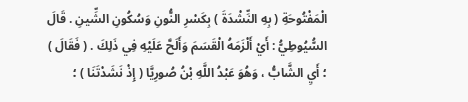الْمَفْتُوحَةِ ( بِهِ النِّشْدَةَ ) بِكَسْرِ النُّونِ وَسُكُونِ الشِّينِ . قَالَ السُّيُوطِيُّ : أَيْ أَلْزَمَهُ الْقَسَمَ وَأَلَحَّ عَلَيْهِ فِي ذَلِكَ . ( فَقَالَ ) ؛ أَيِ الشَّابُّ ، وَهُوَ عَبْدُ اللَّهِ بْنُ صُورِيَّا ( إِذْ نَشَدْتَنَا ) ؛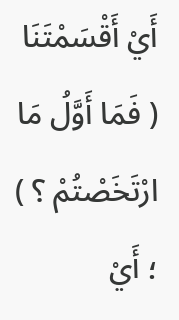أَيْ أَقْسَمْتَنَا ( فَمَا أَوَّلُ مَا ارْتَخَصْتُمْ ؟ ) ؛ أَيْ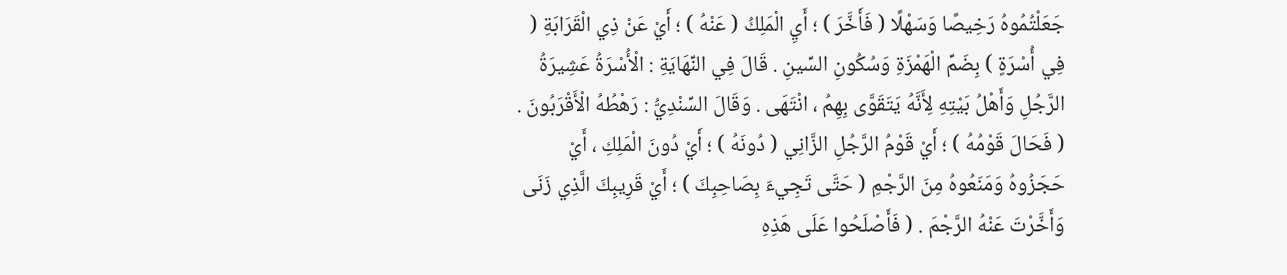جَعَلْتُمُوهُ رَخِيصًا وَسَهْلًا ( فَأَخَّرَ ) ؛ أَيِ الْمَلِكُ ( عَنْهُ ) ؛ أَيْ عَنْ ذِي الْقَرَابَةِ ( فِي أُسْرَةٍ ) بِضَمِّ الْهَمْزَةِ وَسُكُونِ السِّينِ . قَالَ فِي النِّهَايَةِ : الْأُسْرَةُ عَشِيرَةُ الرَّجُلِ وَأَهْلُ بَيْتِهِ لِأَنَّهُ يَتَقَوَّى بِهِمُ ، انْتَهَى . وَقَالَ السِّنْدِيُّ : رَهْطُهُ الْأَقْرَبُونَ . ( فَحَالَ قَوْمُهُ ) ؛ أَيْ قَوْمُ الرَّجُلِ الزَّانِي ( دُونَهُ ) ؛ أَيْ دُونَ الْمَلِكِ ، أَيْ حَجَزُوهُ وَمَنَعُوهُ مِنَ الرَّجْمِ ( حَتَّى تَجِيءَ بِصَاحِبِكَ ) ؛ أَيْ قَرِيبِكَ الَّذِي زَنَى وَأَخَّرْتَ عَنْهُ الرَّجْمَ . ( فَأَصْلَحُوا عَلَى هَذِهِ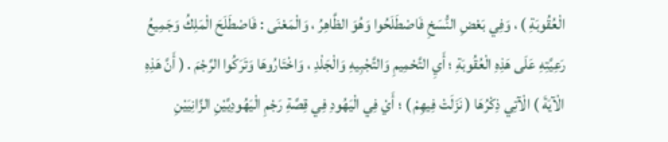الْعُقُوبَةِ ) ، وَفِي بَعْضِ النُّسَخِ فَاصْطَلَحُوا وَهُوَ الظَّاهِرُ ، وَالْمَعْنَى : فَاصْطَلَحَ الْمَلِكُ وَجَمِيعُ رَعِيَّتِهِ عَلَى هَذِهِ الْعُقُوبَةِ ؛ أَيِ التَّحْمِيمِ وَالتَّجْبِيهِ وَالْجَلْدِ ، وَاخْتَارُوهَا وَتَرَكُوا الرَّجْمَ . ( أَنَّ هَذِهِ الْآيَةَ ) الْآتِي ذِكْرُهَا ( نَزَلَتْ فِيهِمْ ) ؛ أَيْ فِي الْيَهُودِ فِي قِصَّةِ رَجْمِ الْيَهُودِيَّيْنِ الزَّانِيَيْنِ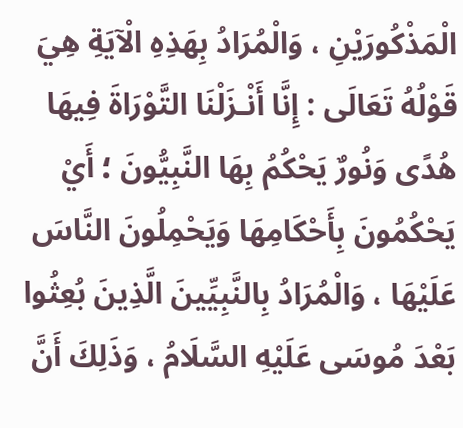الْمَذْكُورَيْنِ ، وَالْمُرَادُ بِهَذِهِ الْآيَةِ هِيَ قَوْلُهُ تَعَالَى : إِنَّا أَنْـزَلْنَا التَّوْرَاةَ فِيهَا هُدًى وَنُورٌ يَحْكُمُ بِهَا النَّبِيُّونَ ؛ أَيْ يَحْكُمُونَ بِأَحْكَامِهَا وَيَحْمِلُونَ النَّاسَ عَلَيْهَا ، وَالْمُرَادُ بِالنَّبِيِّينَ الَّذِينَ بُعِثُوا بَعْدَ مُوسَى عَلَيْهِ السَّلَامُ ، وَذَلِكَ أَنَّ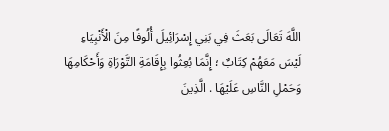اللَّهَ تَعَالَى بَعَثَ فِي بَنِي إِسْرَائِيلَ أُلُوفًا مِنَ الْأَنْبِيَاءِ لَيْسَ مَعَهُمْ كِتَابٌ ؛ إِنَّمَا بُعِثُوا بِإِقَامَةِ التَّوْرَاةِ وَأَحْكَامِهَا وَحَمْلِ النَّاسِ عَلَيْهَا . الَّذِينَ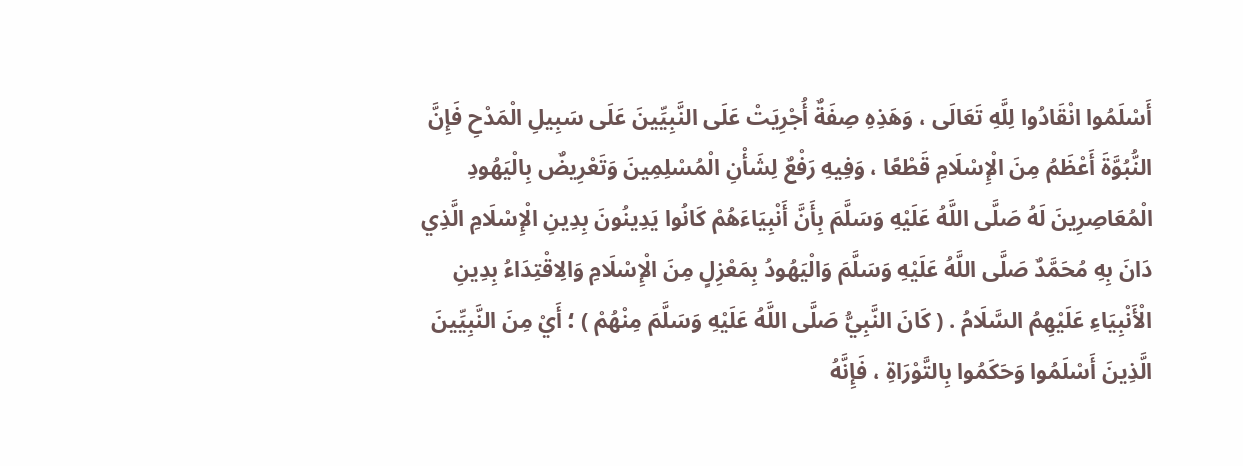أَسْلَمُوا انْقَادُوا لِلَّهِ تَعَالَى ، وَهَذِهِ صِفَةٌ أُجْرِيَتْ عَلَى النَّبِيِّينَ عَلَى سَبِيلِ الْمَدْحِ فَإِنَّ النُّبُوَّةَ أَعْظَمُ مِنَ الْإِسْلَامِ قَطْعًا ، وَفِيهِ رَفْعٌ لِشَأْنِ الْمُسْلِمِينَ وَتَعْرِيضٌ بِالْيَهُودِ الْمُعَاصِرِينَ لَهُ صَلَّى اللَّهُ عَلَيْهِ وَسَلَّمَ بِأَنَّ أَنْبِيَاءَهُمْ كَانُوا يَدِينُونَ بِدِينِ الْإِسْلَامِ الَّذِي دَانَ بِهِ مُحَمَّدٌ صَلَّى اللَّهُ عَلَيْهِ وَسَلَّمَ وَالْيَهُودُ بِمَعْزِلٍ مِنَ الْإِسْلَامِ وَالِاقْتِدَاءُ بِدِينِ الْأَنْبِيَاءِ عَلَيْهِمُ السَّلَامُ . ( كَانَ النَّبِيُّ صَلَّى اللَّهُ عَلَيْهِ وَسَلَّمَ مِنْهُمْ ) ؛ أَيْ مِنَ النَّبِيِّينَ الَّذِينَ أَسْلَمُوا وَحَكَمُوا بِالتَّوْرَاةِ ، فَإِنَّهُ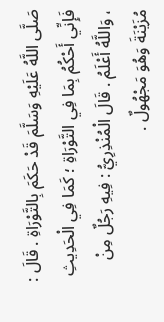صَلَّى اللَّهُ عَلَيْهِ وَسَلَّمَ قَدْ حَكَمَ بِالتَّوْرَاةِ . قَالَ : فَإِنِّي أَحْكُمُ بِمَا فِي التَّوْرَاةِ ؛ كَمَا فِي الْحَدِيثِ ، وَاللَّهُ أَعْلَمُ . قَالَ الْمُنْذِرِيُّ : فِيهِ رَجُلٌ مِنْ مُزَيْنَةَ وَهُوَ مَجْهُولٌ .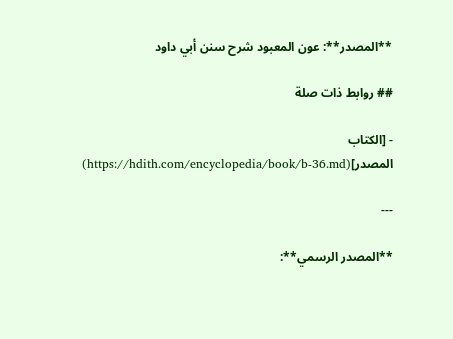**المصدر**: عون المعبود شرح سنن أبي داود

## روابط ذات صلة

- [الكتاب المصدر](https://hdith.com/encyclopedia/book/b-36.md)

---

**المصدر الرسمي**: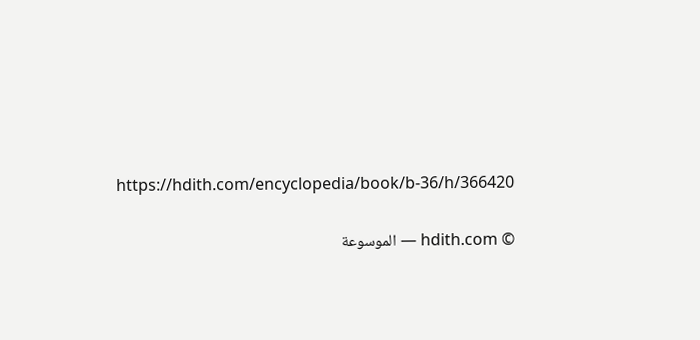https://hdith.com/encyclopedia/book/b-36/h/366420

© hdith.com — الموسوعة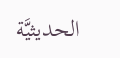الحديثيَّة